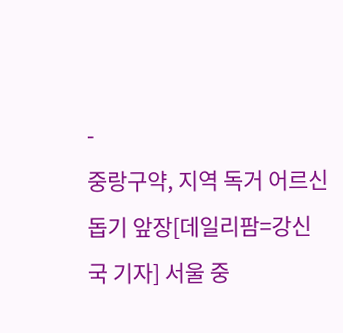-
중랑구약, 지역 독거 어르신 돕기 앞장[데일리팜=강신국 기자] 서울 중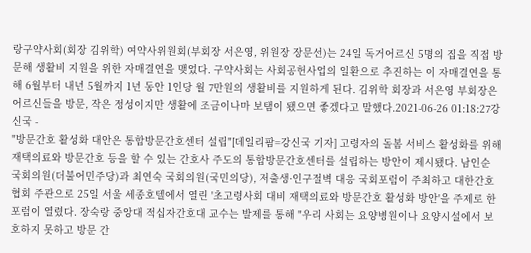랑구약사회(회장 김위학) 여약사위원회(부회장 서은영, 위원장 장문선)는 24일 독거어르신 5명의 집을 직접 방문해 생활비 지원을 위한 자매결연을 맺었다. 구약사회는 사회공헌사업의 일환으로 추진하는 이 자매결연을 통해 6월부터 내년 5월까지 1년 동안 1인당 월 7만원의 생활비를 지원하게 된다. 김위학 회장과 서은영 부회장은 어르신들을 방문, 작은 정성이지만 생활에 조금이나마 보탬이 됐으면 좋겠다고 말했다.2021-06-26 01:18:27강신국 -
"방문간호 활성화 대안은 통합방문간호센터 설립"[데일리팜=강신국 기자] 고령자의 돌봄 서비스 활성화를 위해 재택의료와 방문간호 등을 할 수 있는 간호사 주도의 통합방문간호센터를 설립하는 방안이 제시됐다. 남인순 국회의원(더불어민주당)과 최연숙 국회의원(국민의당), 저출생·인구절벽 대응 국회포럼이 주최하고 대한간호협회 주관으로 25일 서울 세종호텔에서 열린 '초고령사회 대비 재택의료와 방문간호 활성화 방안'을 주제로 한 포럼이 열렸다. 장숙랑 중앙대 적십자간호대 교수는 발제를 통해 "우리 사회는 요양병원이나 요양시설에서 보호하지 못하고 방문 간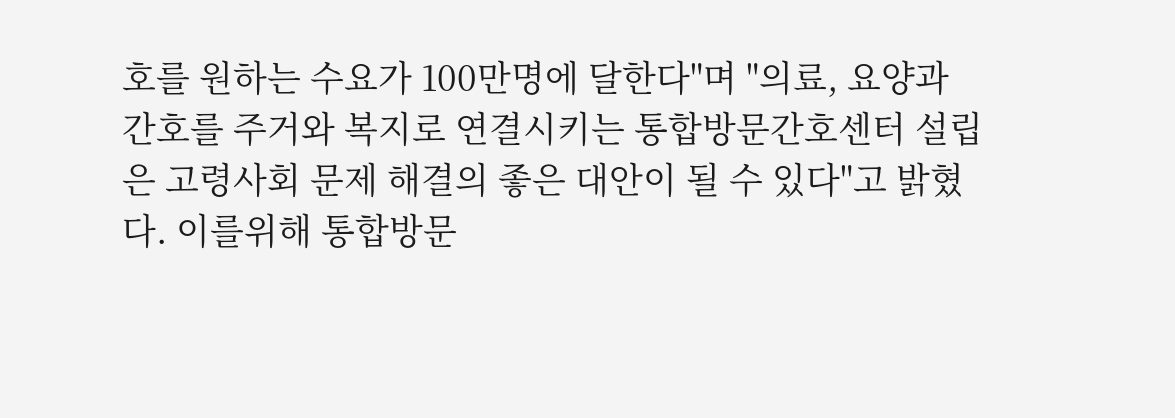호를 원하는 수요가 100만명에 달한다"며 "의료, 요양과 간호를 주거와 복지로 연결시키는 통합방문간호센터 설립은 고령사회 문제 해결의 좋은 대안이 될 수 있다"고 밝혔다. 이를위해 통합방문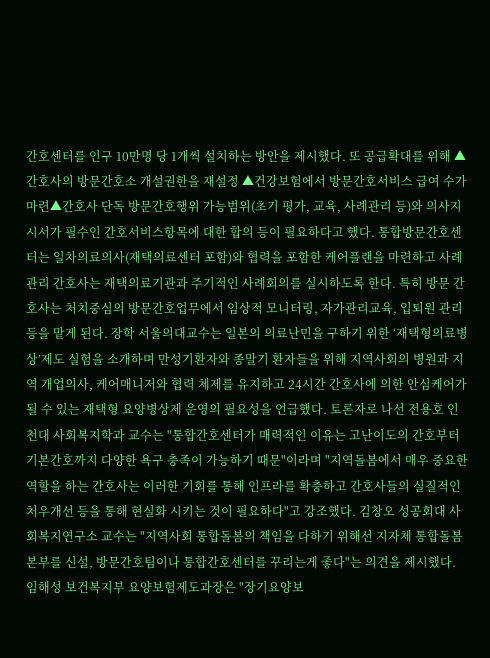간호센터를 인구 10만명 당 1개씩 설치하는 방안을 제시했다. 또 공급확대를 위해 ▲간호사의 방문간호소 개설권한을 재설정 ▲건강보험에서 방문간호서비스 급여 수가 마련▲간호사 단독 방문간호행위 가능범위(초기 평가, 교육, 사례관리 등)와 의사지시서가 필수인 간호서비스항목에 대한 합의 등이 필요하다고 했다. 통합방문간호센터는 일차의료의사(재택의료센터 포함)와 협력을 포함한 케어플랜을 마련하고 사례관리 간호사는 재택의료기관과 주기적인 사례회의를 실시하도록 한다. 특히 방문 간호사는 처치중심의 방문간호업무에서 임상적 모니터링, 자가관리교육, 입퇴원 관리 등을 맡게 된다. 장학 서울의대교수는 일본의 의료난민을 구하기 위한 ‘재택형의료병상’제도 실험을 소개하며 만성기환자와 종말기 환자들을 위해 지역사회의 병원과 지역 개업의사, 케어매니저와 협력 체제를 유지하고 24시간 간호사에 의한 안심케어가 될 수 있는 재택형 요양병상제 운영의 필요성을 언급했다. 토론자로 나선 전용호 인천대 사회복지학과 교수는 "통합간호센터가 매력적인 이유는 고난이도의 간호부터 기본간호까지 다양한 욕구 충족이 가능하기 때문"이라며 "지역돌봄에서 매우 중요한 역할을 하는 간호사는 이러한 기회를 통해 인프라를 확충하고 간호사들의 실질적인 처우개선 등을 통해 현실화 시키는 것이 필요하다"고 강조했다. 김창오 성공회대 사회복지연구소 교수는 "지역사회 통합돌봄의 책임을 다하기 위해선 지자체 통합돌봄본부를 신설, 방문간호팀이나 통합간호센터를 꾸리는게 좋다"는 의견을 제시했다. 임해성 보건복지부 요양보험제도과장은 "장기요양보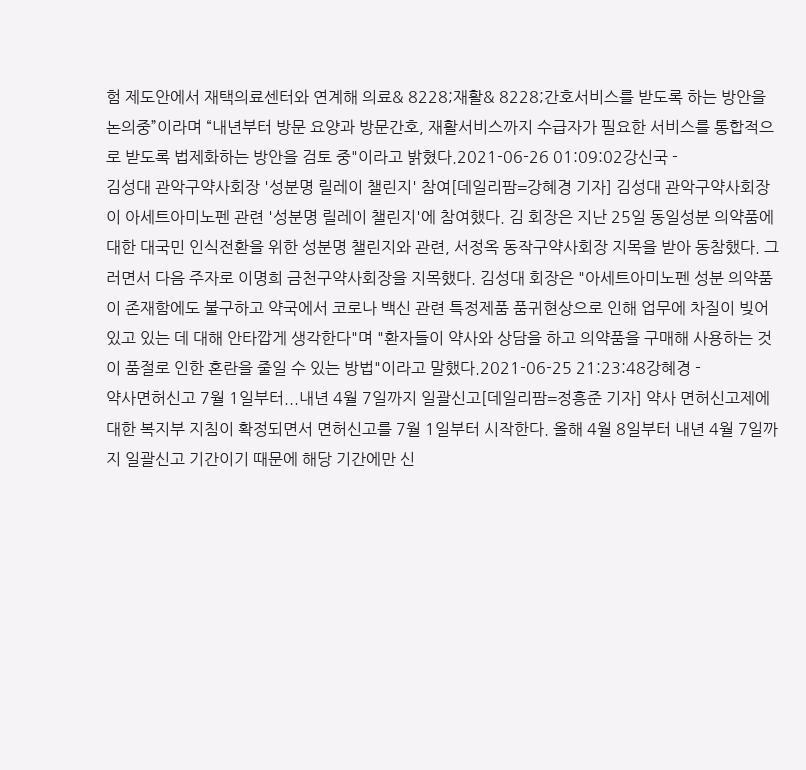험 제도안에서 재택의료센터와 연계해 의료& 8228;재활& 8228;간호서비스를 받도록 하는 방안을 논의중”이라며 “내년부터 방문 요양과 방문간호, 재활서비스까지 수급자가 필요한 서비스를 통합적으로 받도록 법제화하는 방안을 검토 중"이라고 밝혔다.2021-06-26 01:09:02강신국 -
김성대 관악구약사회장 '성분명 릴레이 챌린지' 참여[데일리팜=강혜경 기자] 김성대 관악구약사회장이 아세트아미노펜 관련 '성분명 릴레이 챌린지'에 참여했다. 김 회장은 지난 25일 동일성분 의약품에 대한 대국민 인식전환을 위한 성분명 챌린지와 관련, 서정옥 동작구약사회장 지목을 받아 동참했다. 그러면서 다음 주자로 이명희 금천구약사회장을 지목했다. 김성대 회장은 "아세트아미노펜 성분 의약품이 존재함에도 불구하고 약국에서 코로나 백신 관련 특정제품 품귀현상으로 인해 업무에 차질이 빚어있고 있는 데 대해 안타깝게 생각한다"며 "환자들이 약사와 상담을 하고 의약품을 구매해 사용하는 것이 품절로 인한 혼란을 줄일 수 있는 방법"이라고 말했다.2021-06-25 21:23:48강혜경 -
약사면허신고 7월 1일부터...내년 4월 7일까지 일괄신고[데일리팜=정흥준 기자] 약사 면허신고제에 대한 복지부 지침이 확정되면서 면허신고를 7월 1일부터 시작한다. 올해 4월 8일부터 내년 4월 7일까지 일괄신고 기간이기 때문에 해당 기간에만 신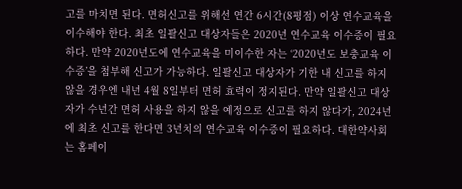고를 마치면 된다. 면허신고를 위해선 연간 6시간(8평점) 이상 연수교육을 이수해야 한다. 최초 일괄신고 대상자들은 2020년 연수교육 이수증이 필요하다. 만약 2020년도에 연수교육을 미이수한 자는 ‘2020년도 보충교육 이수증’을 첨부해 신고가 가능하다. 일괄신고 대상자가 기한 내 신고를 하지 않을 경우엔 내년 4월 8일부터 면허 효력이 정지된다. 만약 일괄신고 대상자가 수년간 면허 사용을 하지 않을 예정으로 신고를 하지 않다가, 2024년에 최초 신고를 한다면 3년치의 연수교육 이수증이 필요하다. 대한약사회는 홈페이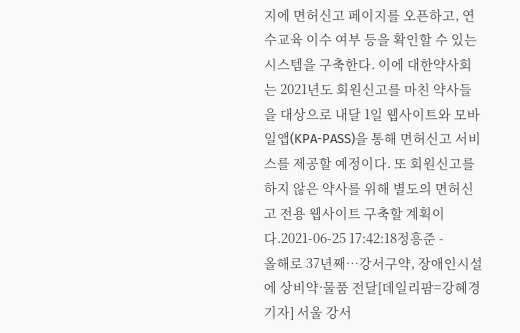지에 면허신고 페이지를 오픈하고, 연수교육 이수 여부 등을 확인할 수 있는 시스템을 구축한다. 이에 대한약사회는 2021년도 회원신고를 마친 약사들을 대상으로 내달 1일 웹사이트와 모바일앱(KPA-PASS)을 통해 면허신고 서비스를 제공할 예정이다. 또 회원신고를 하지 않은 약사를 위해 별도의 면허신고 전용 웹사이트 구축할 계획이다.2021-06-25 17:42:18정흥준 -
올해로 37년째…강서구약, 장애인시설에 상비약·물품 전달[데일리팜=강혜경 기자] 서울 강서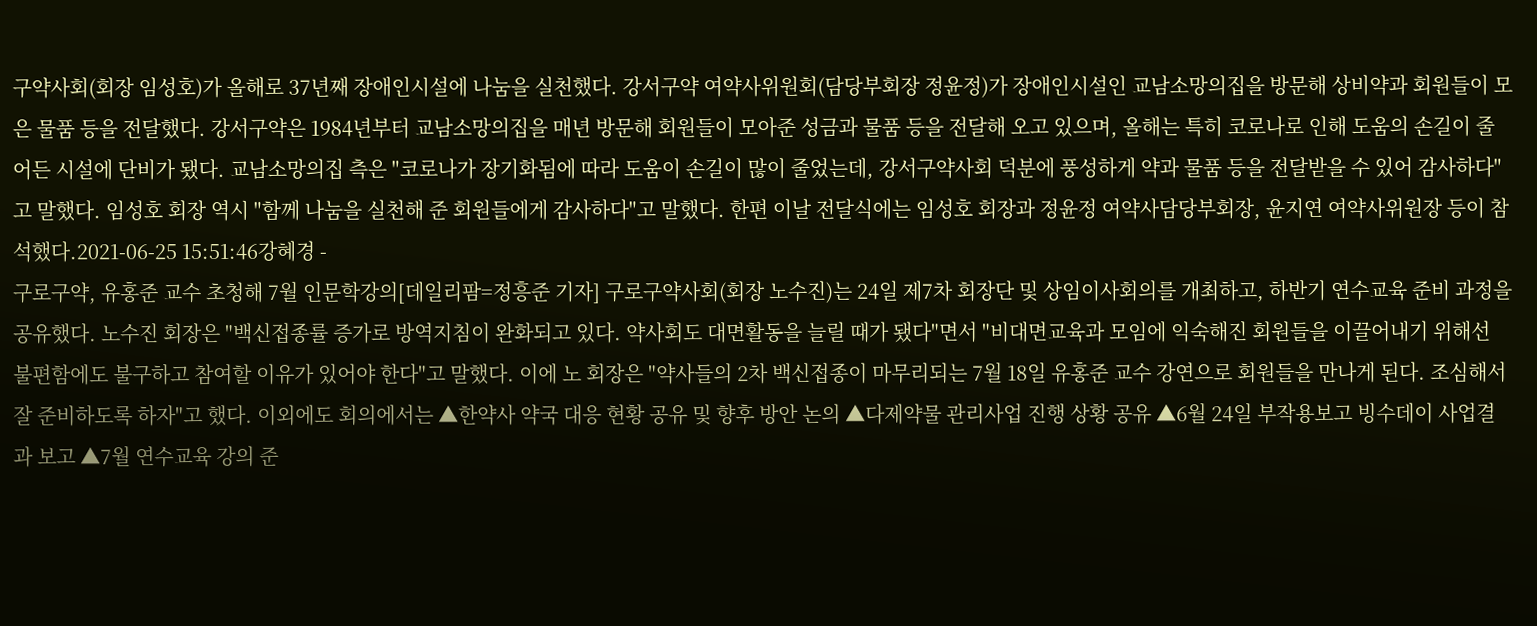구약사회(회장 임성호)가 올해로 37년째 장애인시설에 나눔을 실천했다. 강서구약 여약사위원회(담당부회장 정윤정)가 장애인시설인 교남소망의집을 방문해 상비약과 회원들이 모은 물품 등을 전달했다. 강서구약은 1984년부터 교남소망의집을 매년 방문해 회원들이 모아준 성금과 물품 등을 전달해 오고 있으며, 올해는 특히 코로나로 인해 도움의 손길이 줄어든 시설에 단비가 됐다. 교남소망의집 측은 "코로나가 장기화됨에 따라 도움이 손길이 많이 줄었는데, 강서구약사회 덕분에 풍성하게 약과 물품 등을 전달받을 수 있어 감사하다"고 말했다. 임성호 회장 역시 "함께 나눔을 실천해 준 회원들에게 감사하다"고 말했다. 한편 이날 전달식에는 임성호 회장과 정윤정 여약사담당부회장, 윤지연 여약사위원장 등이 참석했다.2021-06-25 15:51:46강혜경 -
구로구약, 유홍준 교수 초청해 7월 인문학강의[데일리팜=정흥준 기자] 구로구약사회(회장 노수진)는 24일 제7차 회장단 및 상임이사회의를 개최하고, 하반기 연수교육 준비 과정을 공유했다. 노수진 회장은 "백신접종률 증가로 방역지침이 완화되고 있다. 약사회도 대면활동을 늘릴 때가 됐다"면서 "비대면교육과 모임에 익숙해진 회원들을 이끌어내기 위해선 불편함에도 불구하고 참여할 이유가 있어야 한다"고 말했다. 이에 노 회장은 "약사들의 2차 백신접종이 마무리되는 7월 18일 유홍준 교수 강연으로 회원들을 만나게 된다. 조심해서 잘 준비하도록 하자"고 했다. 이외에도 회의에서는 ▲한약사 약국 대응 현황 공유 및 향후 방안 논의 ▲다제약물 관리사업 진행 상황 공유 ▲6월 24일 부작용보고 빙수데이 사업결과 보고 ▲7월 연수교육 강의 준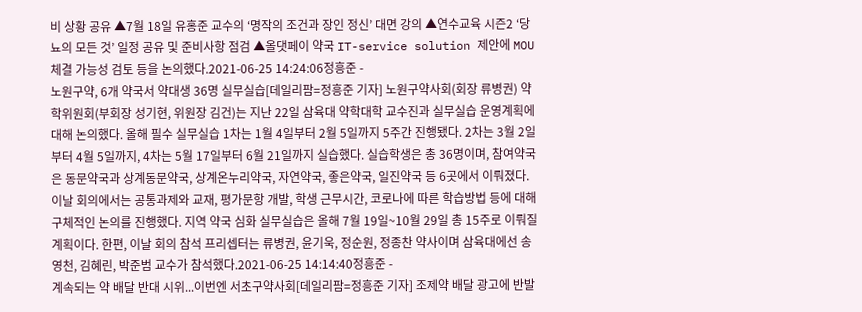비 상황 공유 ▲7월 18일 유홍준 교수의 ‘명작의 조건과 장인 정신’ 대면 강의 ▲연수교육 시즌2 ‘당뇨의 모든 것’ 일정 공유 및 준비사항 점검 ▲올댓페이 약국 IT-service solution 제안에 MOU 체결 가능성 검토 등을 논의했다.2021-06-25 14:24:06정흥준 -
노원구약, 6개 약국서 약대생 36명 실무실습[데일리팜=정흥준 기자] 노원구약사회(회장 류병권) 약학위원회(부회장 성기현, 위원장 김건)는 지난 22일 삼육대 약학대학 교수진과 실무실습 운영계획에 대해 논의했다. 올해 필수 실무실습 1차는 1월 4일부터 2월 5일까지 5주간 진행됐다. 2차는 3월 2일부터 4월 5일까지, 4차는 5월 17일부터 6월 21일까지 실습했다. 실습학생은 총 36명이며, 참여약국은 동문약국과 상계동문약국, 상계온누리약국, 자연약국, 좋은약국, 일진약국 등 6곳에서 이뤄졌다. 이날 회의에서는 공통과제와 교재, 평가문항 개발, 학생 근무시간, 코로나에 따른 학습방법 등에 대해 구체적인 논의를 진행했다. 지역 약국 심화 실무실습은 올해 7월 19일~10월 29일 총 15주로 이뤄질 계획이다. 한편, 이날 회의 참석 프리셉터는 류병권, 윤기욱, 정순원, 정종찬 약사이며 삼육대에선 송영천, 김혜린, 박준범 교수가 참석했다.2021-06-25 14:14:40정흥준 -
계속되는 약 배달 반대 시위...이번엔 서초구약사회[데일리팜=정흥준 기자] 조제약 배달 광고에 반발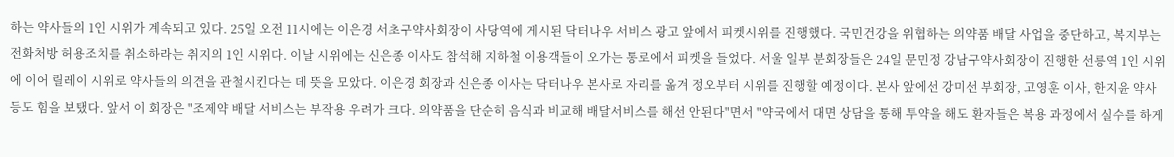하는 약사들의 1인 시위가 계속되고 있다. 25일 오전 11시에는 이은경 서초구약사회장이 사당역에 게시된 닥터나우 서비스 광고 앞에서 피켓시위를 진행했다. 국민건강을 위협하는 의약품 배달 사업을 중단하고, 복지부는 전화처방 허용조치를 취소하라는 취지의 1인 시위다. 이날 시위에는 신은종 이사도 참석해 지하철 이용객들이 오가는 통로에서 피켓을 들었다. 서울 일부 분회장들은 24일 문민정 강남구약사회장이 진행한 선릉역 1인 시위에 이어 릴레이 시위로 약사들의 의견을 관철시킨다는 데 뜻을 모았다. 이은경 회장과 신은종 이사는 닥터나우 본사로 자리를 옮겨 정오부터 시위를 진행할 예정이다. 본사 앞에선 강미선 부회장, 고영훈 이사, 한지윤 약사 등도 힘을 보탰다. 앞서 이 회장은 "조제약 배달 서비스는 부작용 우려가 크다. 의약품을 단순히 음식과 비교해 배달서비스를 해선 안된다"면서 "약국에서 대면 상담을 통해 투약을 해도 환자들은 복용 과정에서 실수를 하게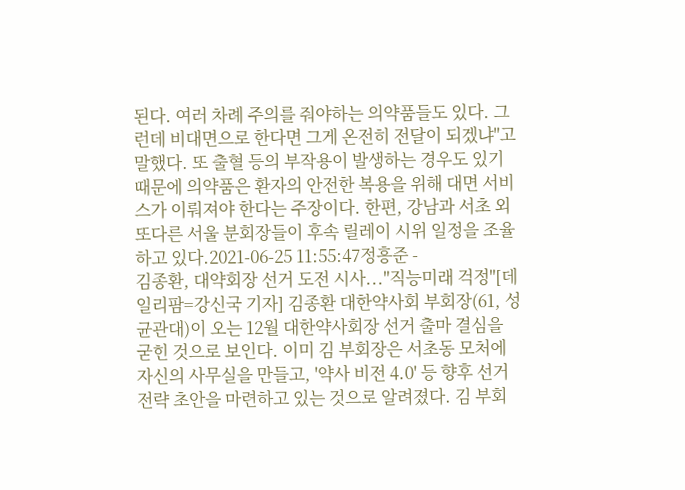된다. 여러 차례 주의를 줘야하는 의약품들도 있다. 그런데 비대면으로 한다면 그게 온전히 전달이 되겠냐"고 말했다. 또 출혈 등의 부작용이 발생하는 경우도 있기 때문에 의약품은 환자의 안전한 복용을 위해 대면 서비스가 이뤄져야 한다는 주장이다. 한편, 강남과 서초 외 또다른 서울 분회장들이 후속 릴레이 시위 일정을 조율하고 있다.2021-06-25 11:55:47정흥준 -
김종환, 대약회장 선거 도전 시사..."직능미래 걱정"[데일리팜=강신국 기자] 김종환 대한약사회 부회장(61, 성균관대)이 오는 12월 대한약사회장 선거 출마 결심을 굳힌 것으로 보인다. 이미 김 부회장은 서초동 모처에 자신의 사무실을 만들고, '약사 비전 4.0' 등 향후 선거 전략 초안을 마련하고 있는 것으로 알려졌다. 김 부회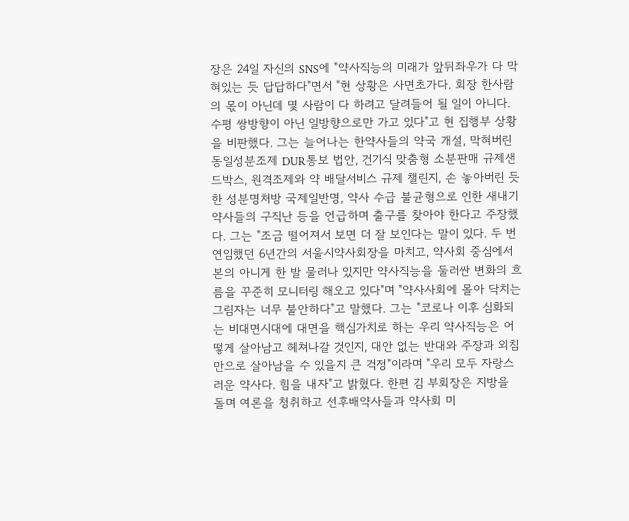장은 24일 자신의 SNS에 "약사직능의 미래가 앞뒤좌우가 다 막혀있는 듯 답답하다"면서 "현 상황은 사면초가다. 회장 한사람의 몫이 아닌데 몇 사람이 다 하려고 달려들어 될 일이 아니다. 수평 쌍방향이 아닌 일방향으로만 가고 있다"고 현 집행부 상황을 비판했다. 그는 늘어나는 한약사들의 약국 개설, 막혀버린 동일성분조제 DUR통보 법안, 건기식 맞춤형 소분판매 규제샌드박스, 원격조제와 약 배달서비스 규제 챌린지, 손 놓아버린 듯 한 성분명처방 국제일반명, 약사 수급 불균형으로 인한 새내기 약사들의 구직난 등을 언급하며 출구를 찾아야 한다고 주장했다. 그는 "조금 떨어져서 보면 더 잘 보인다는 말이 있다. 두 번 연임했던 6년간의 서울시약사회장을 마치고, 약사회 중심에서 본의 아니게 한 발 물러나 있지만 약사직능을 둘러싼 변화의 흐름을 꾸준히 모니터링 해오고 있다"며 "약사사회에 몰아 닥치는 그림자는 너무 불안하다"고 말했다. 그는 "코로나 이후 심화되는 비대면시대에 대면을 핵심가치로 하는 우리 약사직능은 어떻게 살아남고 헤쳐나갈 것인지, 대안 없는 반대와 주장과 외침만으로 살아남을 수 있을지 큰 걱정"이라며 "우리 모두 자랑스러운 약사다. 힘을 내자"고 밝혔다. 한편 김 부회장은 지방을 돌며 여론을 청취하고 선후배약사들과 약사회 미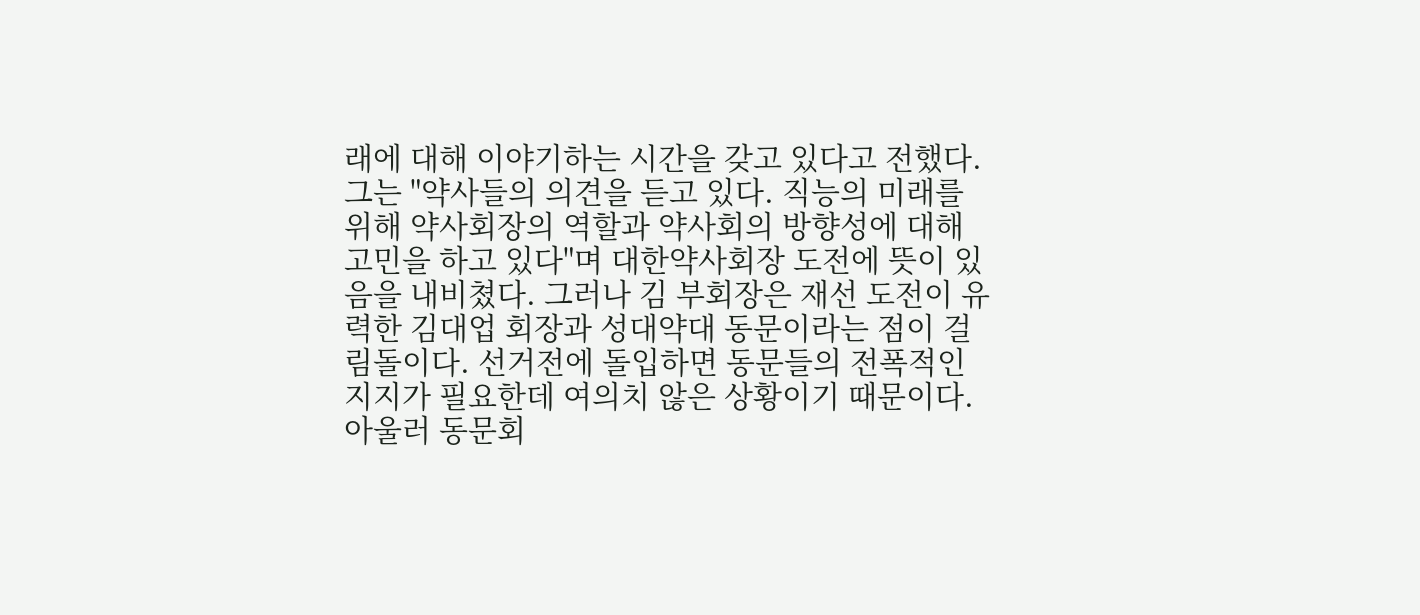래에 대해 이야기하는 시간을 갖고 있다고 전했다. 그는 "약사들의 의견을 듣고 있다. 직능의 미래를 위해 약사회장의 역할과 약사회의 방향성에 대해 고민을 하고 있다"며 대한약사회장 도전에 뜻이 있음을 내비쳤다. 그러나 김 부회장은 재선 도전이 유력한 김대업 회장과 성대약대 동문이라는 점이 걸림돌이다. 선거전에 돌입하면 동문들의 전폭적인 지지가 필요한데 여의치 않은 상황이기 때문이다. 아울러 동문회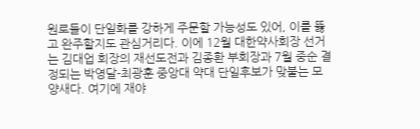원로들이 단일화를 강하게 주문할 가능성도 있어, 이를 뚫고 완주할지도 관심거리다. 이에 12월 대한약사회장 선거는 김대업 회장의 재선도전과 김종환 부회장과 7월 중순 결정되는 박영달-최광훈 중앙대 약대 단일후보가 맞붙는 모양새다. 여기에 재야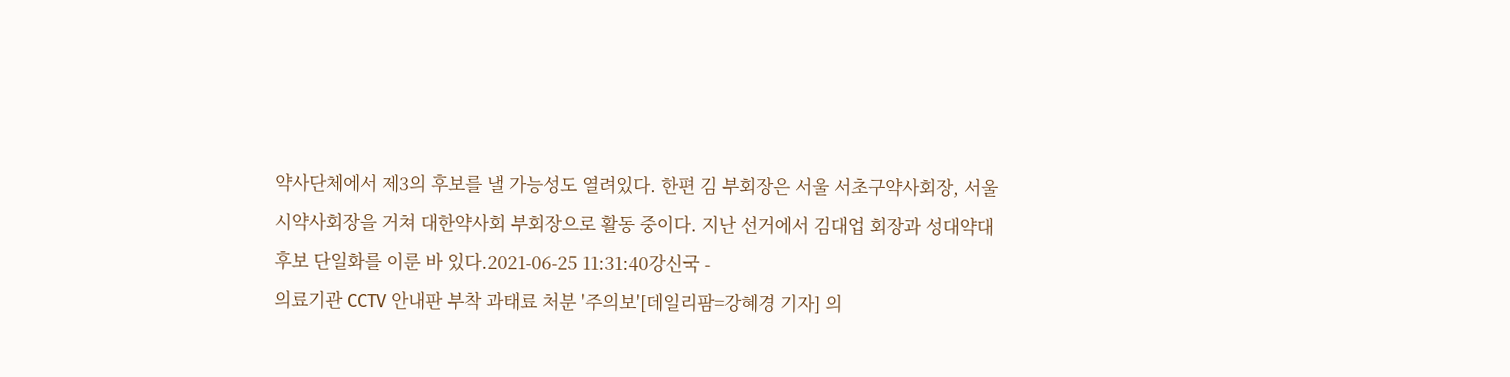약사단체에서 제3의 후보를 낼 가능성도 열려있다. 한편 김 부회장은 서울 서초구약사회장, 서울시약사회장을 거쳐 대한약사회 부회장으로 활동 중이다. 지난 선거에서 김대업 회장과 성대약대 후보 단일화를 이룬 바 있다.2021-06-25 11:31:40강신국 -
의료기관 CCTV 안내판 부착 과태료 처분 '주의보'[데일리팜=강혜경 기자] 의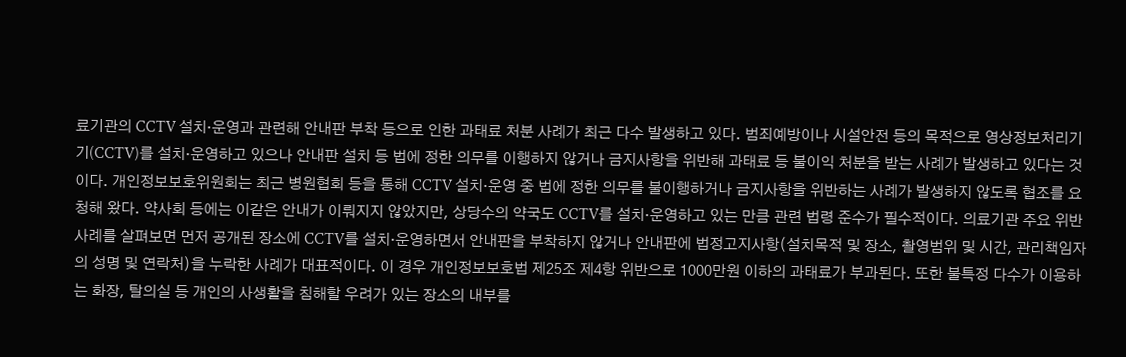료기관의 CCTV 설치·운영과 관련해 안내판 부착 등으로 인한 과태료 처분 사례가 최근 다수 발생하고 있다. 범죄예방이나 시설안전 등의 목적으로 영상정보처리기기(CCTV)를 설치·운영하고 있으나 안내판 설치 등 법에 정한 의무를 이행하지 않거나 금지사항을 위반해 과태료 등 불이익 처분을 받는 사례가 발생하고 있다는 것이다. 개인정보보호위원회는 최근 병원협회 등을 통해 CCTV 설치·운영 중 법에 정한 의무를 불이행하거나 금지사항을 위반하는 사례가 발생하지 않도록 협조를 요청해 왔다. 약사회 등에는 이같은 안내가 이뤄지지 않았지만, 상당수의 약국도 CCTV를 설치·운영하고 있는 만큼 관련 법령 준수가 필수적이다. 의료기관 주요 위반 사례를 살펴보면 먼저 공개된 장소에 CCTV를 설치·운영하면서 안내판을 부착하지 않거나 안내판에 법정고지사항(설치목적 및 장소, 촬영범위 및 시간, 관리책임자의 성명 및 연락처)을 누락한 사례가 대표적이다. 이 경우 개인정보보호법 제25조 제4항 위반으로 1000만원 이하의 과태료가 부과된다. 또한 불특정 다수가 이용하는 화장, 탈의실 등 개인의 사생활을 침해할 우려가 있는 장소의 내부를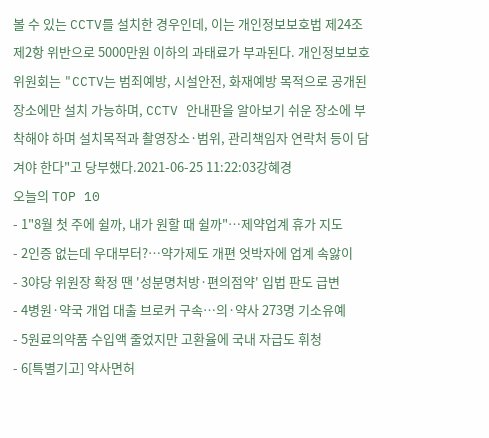볼 수 있는 CCTV를 설치한 경우인데, 이는 개인정보보호법 제24조 제2항 위반으로 5000만원 이하의 과태료가 부과된다. 개인정보보호위원회는 "CCTV는 범죄예방, 시설안전, 화재예방 목적으로 공개된 장소에만 설치 가능하며, CCTV 안내판을 알아보기 쉬운 장소에 부착해야 하며 설치목적과 촬영장소·범위, 관리책임자 연락처 등이 담겨야 한다"고 당부했다.2021-06-25 11:22:03강혜경
오늘의 TOP 10
- 1"8월 첫 주에 쉴까, 내가 원할 때 쉴까"…제약업계 휴가 지도
- 2인증 없는데 우대부터?…약가제도 개편 엇박자에 업계 속앓이
- 3야당 위원장 확정 땐 '성분명처방·편의점약' 입법 판도 급변
- 4병원·약국 개업 대출 브로커 구속…의·약사 273명 기소유예
- 5원료의약품 수입액 줄었지만 고환율에 국내 자급도 휘청
- 6[특별기고] 약사면허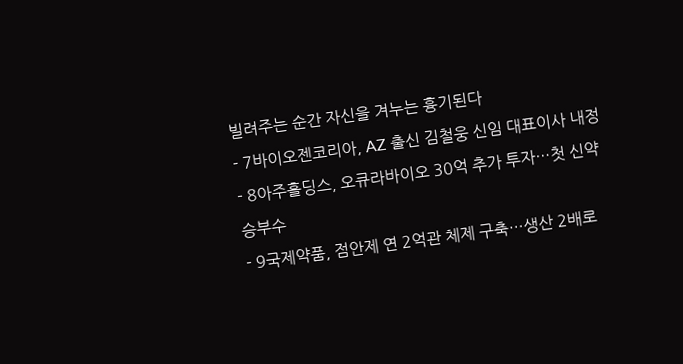빌려주는 순간 자신을 겨누는 흉기된다
- 7바이오젠코리아, AZ 출신 김철웅 신임 대표이사 내정
- 8아주홀딩스, 오큐라바이오 30억 추가 투자…첫 신약 승부수
- 9국제약품, 점안제 연 2억관 체제 구축…생산 2배로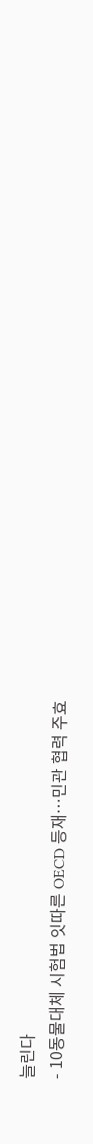늘린다
- 10동물대체 시험법 잇따른 OECD 등재…민관 협력 주효